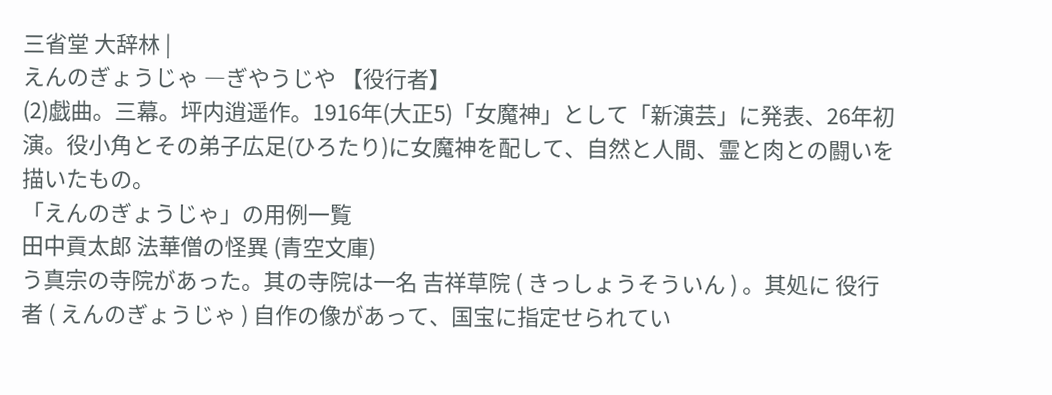三省堂 大辞林 |
えんのぎょうじゃ ―ぎやうじや 【役行者】
(2)戯曲。三幕。坪内逍遥作。1916年(大正5)「女魔神」として「新演芸」に発表、26年初演。役小角とその弟子広足(ひろたり)に女魔神を配して、自然と人間、霊と肉との闘いを描いたもの。
「えんのぎょうじゃ」の用例一覧
田中貢太郎 法華僧の怪異 (青空文庫)
う真宗の寺院があった。其の寺院は一名 吉祥草院 ( きっしょうそういん ) 。其処に 役行者 ( えんのぎょうじゃ ) 自作の像があって、国宝に指定せられてい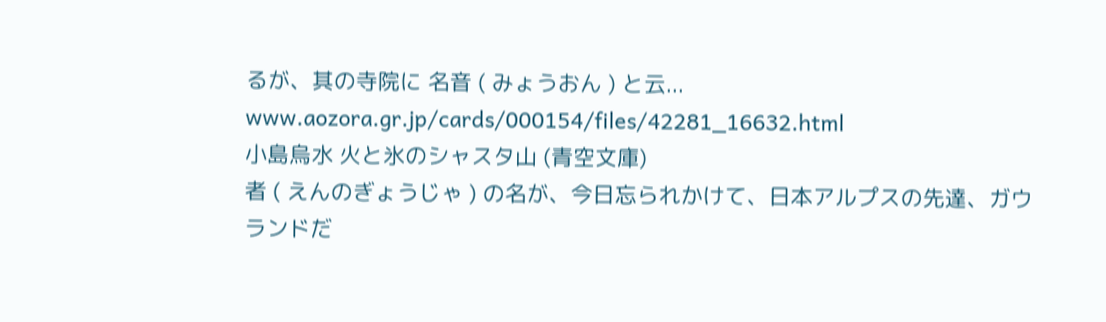るが、其の寺院に 名音 ( みょうおん ) と云...
www.aozora.gr.jp/cards/000154/files/42281_16632.html
小島烏水 火と氷のシャスタ山 (青空文庫)
者 ( えんのぎょうじゃ ) の名が、今日忘られかけて、日本アルプスの先達、ガウランドだ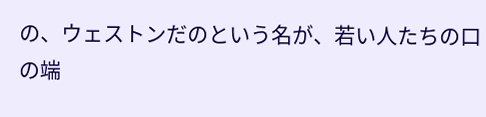の、ウェストンだのという名が、若い人たちの口の端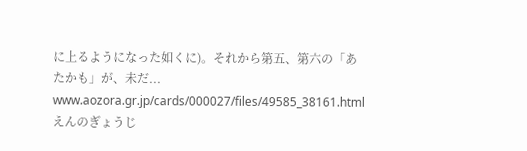に上るようになった如くに)。それから第五、第六の「あたかも」が、未だ...
www.aozora.gr.jp/cards/000027/files/49585_38161.html
えんのぎょうじ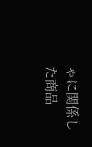ゃに関係した商品